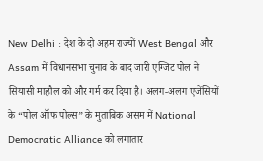New Delhi : देश के दो अहम राज्यों West Bengal और Assam में विधानसभा चुनाव के बाद जारी एग्जिट पोल ने सियासी माहौल को और गर्म कर दिया है। अलग-अलग एजेंसियों के “पोल ऑफ पोल्स” के मुताबिक असम में National Democratic Alliance को लगातार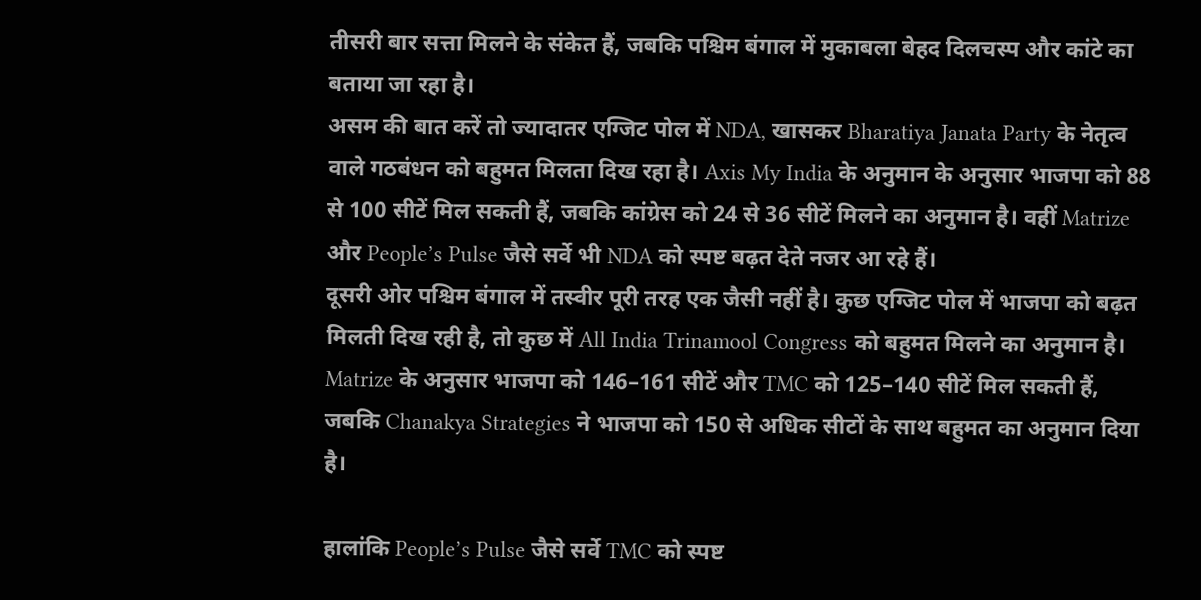तीसरी बार सत्ता मिलने के संकेत हैं, जबकि पश्चिम बंगाल में मुकाबला बेहद दिलचस्प और कांटे का बताया जा रहा है।
असम की बात करें तो ज्यादातर एग्जिट पोल में NDA, खासकर Bharatiya Janata Party के नेतृत्व वाले गठबंधन को बहुमत मिलता दिख रहा है। Axis My India के अनुमान के अनुसार भाजपा को 88 से 100 सीटें मिल सकती हैं, जबकि कांग्रेस को 24 से 36 सीटें मिलने का अनुमान है। वहीं Matrize और People’s Pulse जैसे सर्वे भी NDA को स्पष्ट बढ़त देते नजर आ रहे हैं।
दूसरी ओर पश्चिम बंगाल में तस्वीर पूरी तरह एक जैसी नहीं है। कुछ एग्जिट पोल में भाजपा को बढ़त मिलती दिख रही है, तो कुछ में All India Trinamool Congress को बहुमत मिलने का अनुमान है। Matrize के अनुसार भाजपा को 146–161 सीटें और TMC को 125–140 सीटें मिल सकती हैं, जबकि Chanakya Strategies ने भाजपा को 150 से अधिक सीटों के साथ बहुमत का अनुमान दिया है।

हालांकि People’s Pulse जैसे सर्वे TMC को स्पष्ट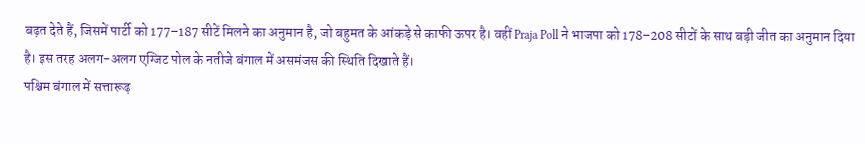बढ़त देते हैं, जिसमें पार्टी को 177–187 सीटें मिलने का अनुमान है, जो बहुमत के आंकड़े से काफी ऊपर है। वहीं Praja Poll ने भाजपा को 178–208 सीटों के साथ बड़ी जीत का अनुमान दिया है। इस तरह अलग-अलग एग्जिट पोल के नतीजे बंगाल में असमंजस की स्थिति दिखाते हैं।
पश्चिम बंगाल में सत्तारूढ़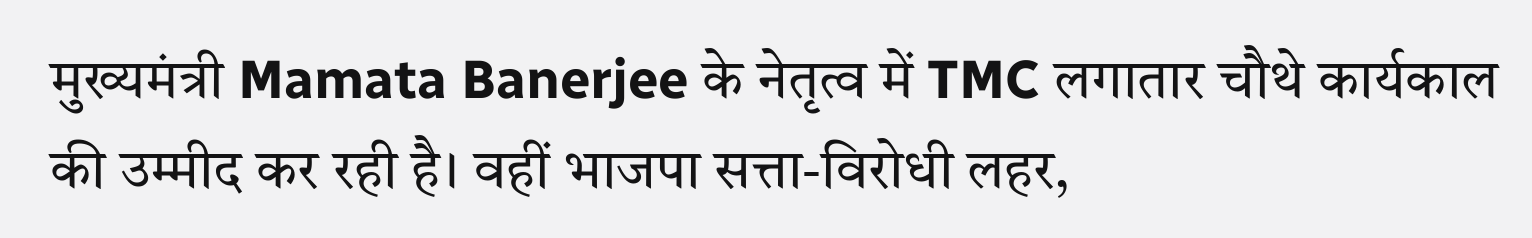मुख्यमंत्री Mamata Banerjee के नेतृत्व में TMC लगातार चौथे कार्यकाल की उम्मीद कर रही है। वहीं भाजपा सत्ता-विरोधी लहर,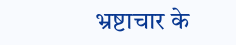भ्रष्टाचार के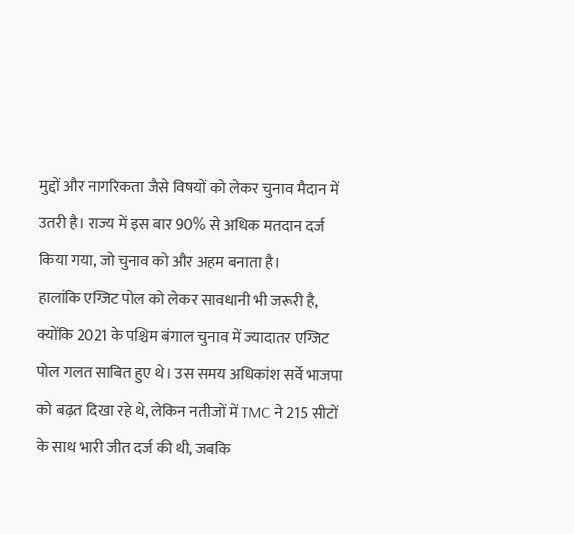मुद्दों और नागरिकता जैसे विषयों को लेकर चुनाव मैदान में उतरी है। राज्य में इस बार 90% से अधिक मतदान दर्ज किया गया, जो चुनाव को और अहम बनाता है।
हालांकि एग्जिट पोल को लेकर सावधानी भी जरूरी है, क्योंकि 2021 के पश्चिम बंगाल चुनाव में ज्यादातर एग्जिट पोल गलत साबित हुए थे। उस समय अधिकांश सर्वे भाजपा को बढ़त दिखा रहे थे, लेकिन नतीजों में TMC ने 215 सीटों के साथ भारी जीत दर्ज की थी, जबकि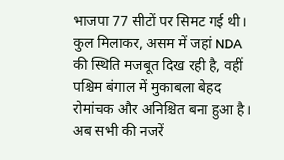भाजपा 77 सीटों पर सिमट गई थी।
कुल मिलाकर, असम में जहां NDA की स्थिति मजबूत दिख रही है, वहीं पश्चिम बंगाल में मुकाबला बेहद रोमांचक और अनिश्चित बना हुआ है। अब सभी की नजरें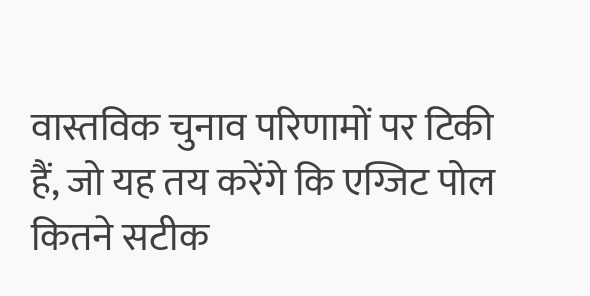वास्तविक चुनाव परिणामों पर टिकी हैं, जो यह तय करेंगे कि एग्जिट पोल कितने सटीक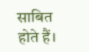साबित होते हैं।